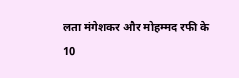लता मंगेशकर और मोहम्मद रफी के 10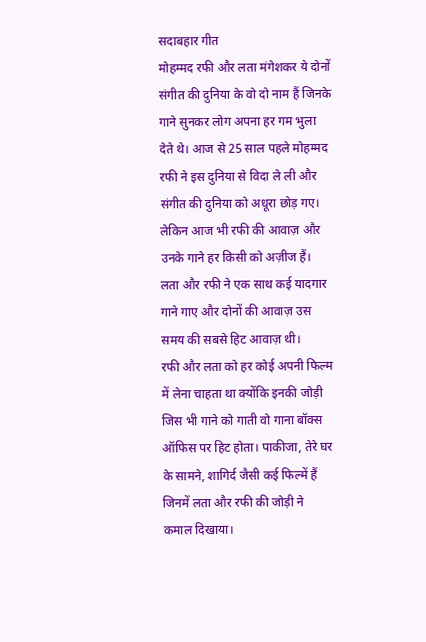सदाबहार गीत
मोहम्मद रफी और लता मंगेशकर ये दोनों संगीत की दुनिया के वो दो नाम हैं जिनके गाने सुनकर लोग अपना हर गम भुला देते थे। आज से 25 साल पहले मोहम्मद रफी ने इस दुनिया से विदा ले ली और संगीत की दुनिया को अधूरा छोड़ गए। लेकिन आज भी रफी की आवाज़ और उनके गाने हर किसी को अज़ीज हैं। लता और रफी ने एक साथ कई यादगार गाने गाए और दोनों की आवाज़ उस समय की सबसे हिट आवाज़ थी।
रफी और लता को हर कोई अपनी फिल्म में लेना चाहता था क्योंकि इनकी जोड़ी जिस भी गाने को गाती वो गाना बॉक्स ऑफिस पर हिट होता। पाकीजा, तेरे घर के सामने, शागिर्द जैसी कई फिल्में हैं जिनमें लता और रफी की जोड़ी ने कमाल दिखाया।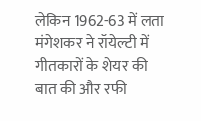लेकिन 1962-63 में लता मंगेशकर ने रॉयेल्टी में गीतकारों के शेयर की बात की और रफी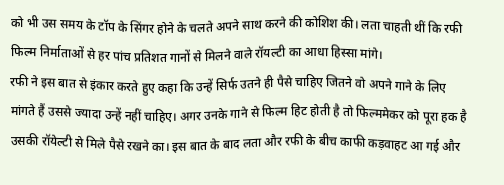को भी उस समय के टॉप के सिंगर होने के चलते अपने साथ करने की कोशिश की। लता चाहती थीं कि रफी फिल्म निर्माताओं से हर पांच प्रतिशत गानों से मिलने वाले रॉयल्टी का आधा हिस्सा मांगे।
रफी ने इस बात से इंकार करते हुए कहा कि उन्हें सिर्फ उतने ही पैसे चाहिए जितने वो अपने गाने के लिए मांगते हैं उससे ज्यादा उन्हें नहीं चाहिए। अगर उनके गाने से फिल्म हिट होती है तो फिल्ममेकर को पूरा हक है उसकी रॉयेल्टी से मिले पैसे रखने का। इस बात के बाद लता और रफी के बीच काफी कड़वाहट आ गई और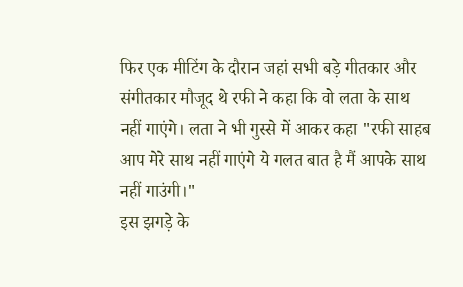फिर एक मीटिंग के दौरान जहां सभी बड़े गीतकार और संगीतकार मौजूद थे रफी ने कहा कि वो लता के साथ नहीं गाएंगे। लता ने भी गुस्से में आकर कहा "रफी साहब आप मेरे साथ नहीं गाएंगे ये गलत बात है मैं आपके साथ नहीं गाउंगी।"
इस झगड़े के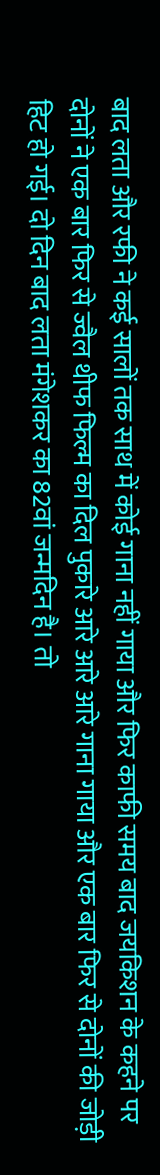बाद लता और रफी ने कई सालों तक साथ में कोई गाना नहीं गाया और फिर काफी समय बाद जयकिशन के कहने पर दोनों ने एक बार फिर से ज्वैल थीफ फिल्म का दिल पुकारे आरे आरे आरे गाना गाया और एक बार फिर से दोनों की जोड़ी हिट हो गई। दो दिन बाद लता मंगेशकर का 82वां जन्मदिन है। तो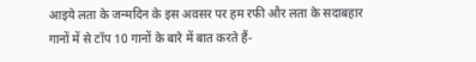आइये लता के जन्मदिन के इस अवसर पर हम रफी और लता के सदाबहार गानों में से टॉप 10 गानों के बारे में बात करते हैं-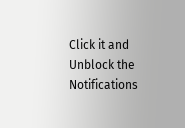Click it and Unblock the Notifications